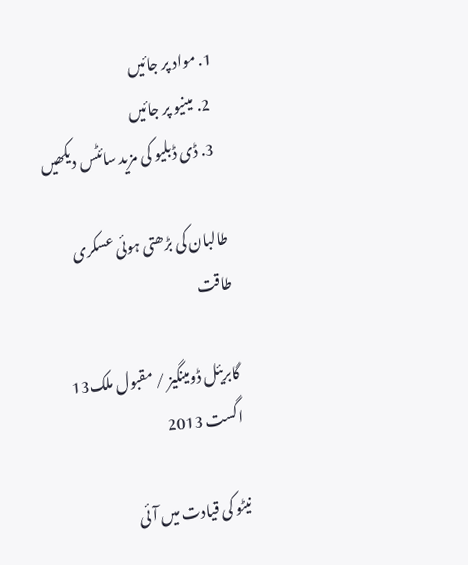1. مواد پر جائیں
  2. مینیو پر جائیں
  3. ڈی ڈبلیو کی مزید سائٹس دیکھیں

طالبان کی بڑھتی ہوئی عسکری طاقت

گابریئل ڈومینگیز / مقبول ملک13 اگست 2013

نیٹو کی قیادت میں آئی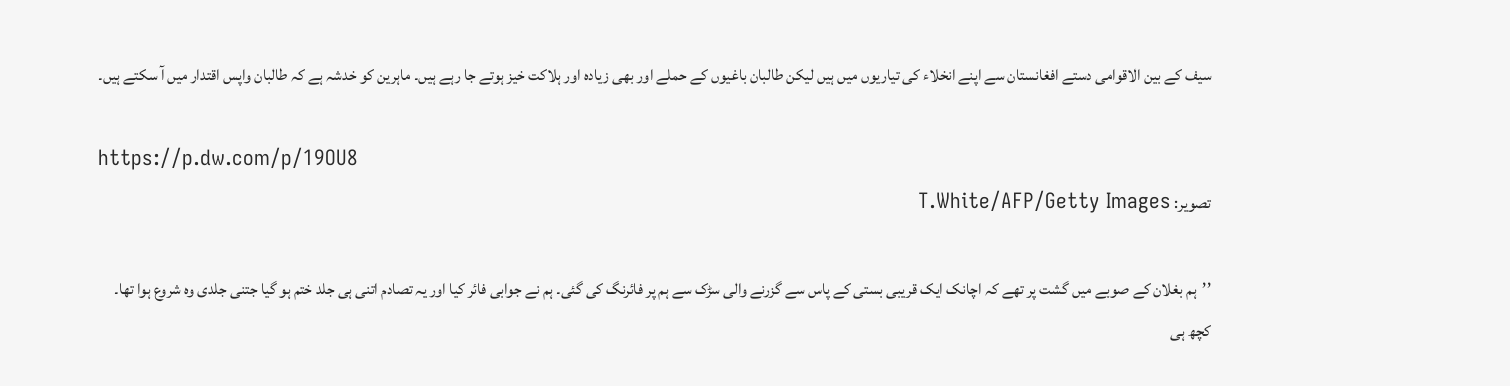سیف کے بین الاقوامی دستے افغانستان سے اپنے انخلاء کی تیاریوں میں ہیں لیکن طالبان باغیوں کے حملے اور بھی زیادہ اور ہلاکت خیز ہوتے جا رہے ہیں۔ ماہرین کو خدشہ ہے کہ طالبان واپس اقتدار میں آ سکتے ہیں۔

https://p.dw.com/p/19OU8
تصویر: T.White/AFP/Getty Images

’’ہم بغلان کے صوبے میں گشت پر تھے کہ اچانک ایک قریبی بستی کے پاس سے گزرنے والی سڑک سے ہم پر فائرنگ کی گئی۔ ہم نے جوابی فائر کیا اور یہ تصادم اتنی ہی جلد ختم ہو گیا جتنی جلدی وہ شروع ہوا تھا۔ کچھ ہی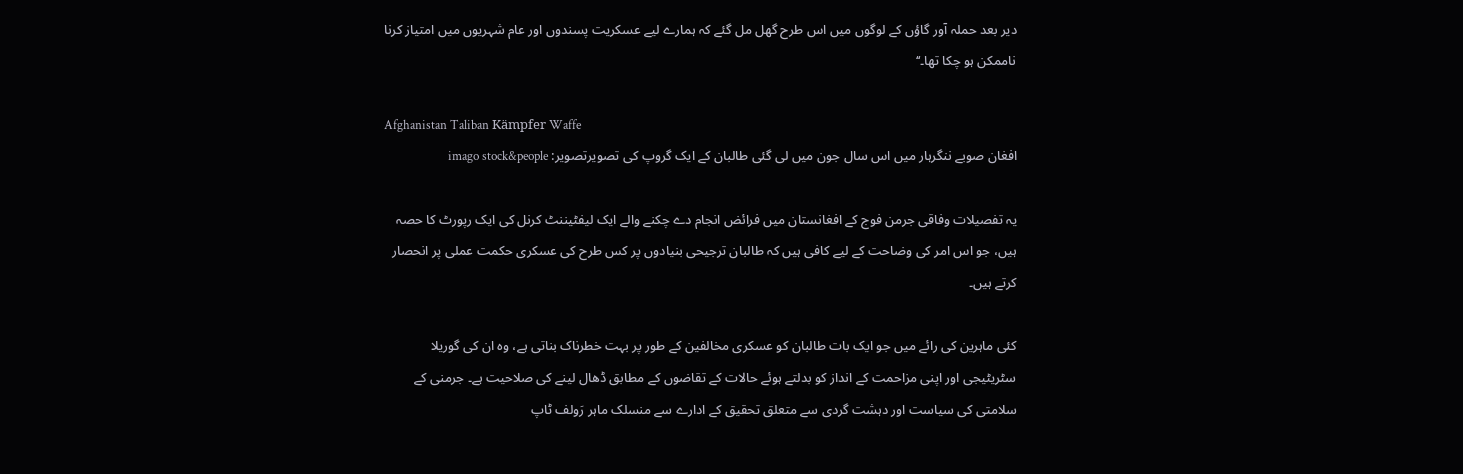دیر بعد حملہ آور گاؤں کے لوگوں میں اس طرح گھل مل گئے کہ ہمارے لیے عسکریت پسندوں اور عام شہریوں میں امتیاز کرنا ناممکن ہو چکا تھا۔‘‘

Afghanistan Taliban Kämpfer Waffe
افغان صوبے ننگرہار میں اس سال جون میں لی گئی طالبان کے ایک گروپ کی تصویرتصویر: imago stock&people

یہ تفصیلات وفاقی جرمن فوج کے افغانستان میں فرائض انجام دے چکنے والے ایک لیفٹیننٹ کرنل کی ایک رپورٹ کا حصہ ہیں، جو اس امر کی وضاحت کے لیے کافی ہیں کہ طالبان ترجیحی بنیادوں پر کس طرح کی عسکری حکمت عملی پر انحصار کرتے ہیں۔

کئی ماہرین کی رائے میں جو ایک بات طالبان کو عسکری مخالفین کے طور پر بہت خطرناک بناتی ہے، وہ ان کی گوریلا سٹریٹیجی اور اپنی مزاحمت کے انداز کو بدلتے ہوئے حالات کے تقاضوں کے مطابق ڈھال لینے کی صلاحیت ہے۔ جرمنی کے سلامتی کی سیاست اور دہشت گردی سے متعلق تحقیق کے ادارے سے منسلک ماہر رَولف ٹاپ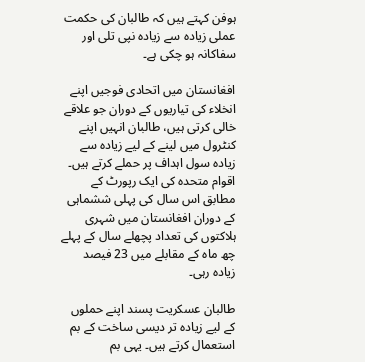ہوفن کہتے ہیں کہ طالبان کی حکمت عملی زیادہ سے زیادہ نپی تلی اور سفاکانہ ہو چکی ہے۔

افغانستان میں اتحادی فوجیں اپنے انخلاء کی تیاریوں کے دوران جو علاقے خالی کرتی ہیں، طالبان انہیں اپنے کنٹرول میں لینے کے لیے زیادہ سے زیادہ سول اہداف پر حملے کرتے ہیں۔ اقوام متحدہ کی ایک رپورٹ کے مطابق اس سال کی پہلی ششماہی کے دوران افغانستان میں شہری ہلاکتوں کی تعداد پچھلے سال کے پہلے چھ ماہ کے مقابلے میں 23 فیصد زیادہ رہی۔

طالبان عسکریت پسند اپنے حملوں کے لیے زیادہ تر دیسی ساخت کے بم استعمال کرتے ہیں۔ یہی بم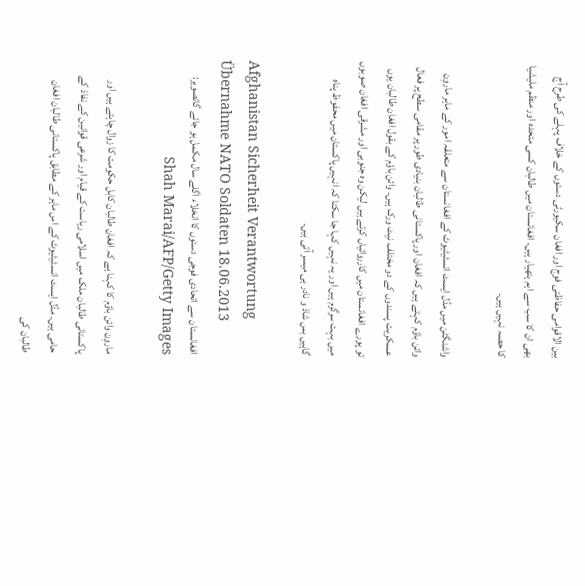بین الاقوامی حفاظتی فوج اور افغان سکیورٹی دستوں کے خلاف پہلے کی طرح آج بھی ان کا سب سے اہم ہتھیار ہیں۔ افغانستان میں طالبان کسی متحدہ اور منظم ملیشیا کا حصہ نہیں ہیں۔

واشنگٹن میں مڈل ایسٹ انسٹیٹیوٹ کے افغانستان سے متعلقہ امور کے ماہر ماروِن وائن باؤم کہتے ہیں کہ افغان اور پاکستانی طالبان بنیادی طور پر مقامی سطح پر فعال عسکریت پسندوں کے دو مختلف نیٹ ورک ہیں۔ وائن باؤم کے بقول افغان طالبان یوں تو پورے افغانستان میں کارروائیاں کرتے ہیں لیکن وہ جنوبی اور مشرقی افغان صوبوں میں بہت سرگرم ہیں اور یہ نہیں کہا جا سکتا کہ انہیں پاکستان میں محفوظ پناہ گاہیں بس شاذ و نادر ہی میسر آتی ہیں۔

Afghanistan Sicherheit Verantwortung Übernahme NATO Soldaten 18.06.2013
افغانستان سے اتحادی فوجی دستوں کا انخلاء اگلے سال مکمل ہو جائے گاتصویر: Shah Marai/AFP/Getty Images

ماروِن وائن باؤم کا کہنا ہے کہ افغان طالبان کابل حکومت کا زوال چاہتے ہیں اور پاکستانی طالبان ملک میں اسلامی ریاست کے قیام اور شرعی قوانین کے نفاذ کے حامی ہیں۔ مڈل ایسٹ انسٹیٹیوٹ کے اس ماہر کے مطابق پاکستانی طالبان افغان طالبان کی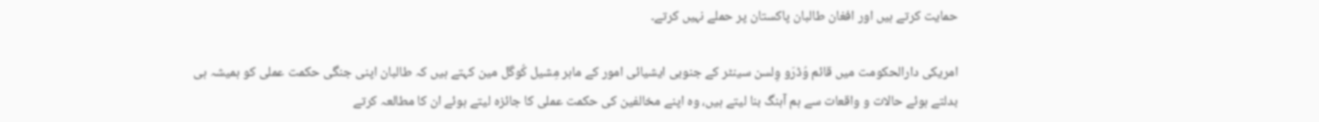حمایت کرتے ہیں اور افغان طالبان پاکستان پر حملے نہیں کرتے۔

امریکی دارالحکومت میں قائم وُڈرَو وِلسن سینٹر کے جنوبی ایشیائی امور کے ماہر مِشیل کُوگل مین کہتے ہیں کہ طالبان اپنی جنگی حکمت عملی کو ہمیشہ ہی بدلتے ہوئے حالات و واقعات سے ہم آہنگ بنا لیتے ہیں، وہ اپنے مخالفین کی حکمت عملی کا جائزہ لیتے ہوئے ان کا مطالعہ کرتے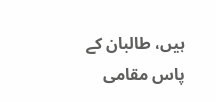ہیں، طالبان کے پاس مقامی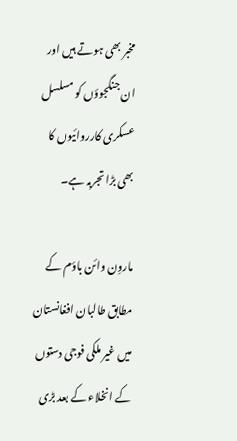مخبر بھی ہوتے ہیں اور ان جنگجوؤں کو مسلسل عسکری کارروائیوں کا بھی بڑا تجربہ ہے۔

ماروِن وائن باؤم کے مطابق طالبان افغانستان میں غیر ملکی فوجی دستوں کے انخلاء کے بعد بڑی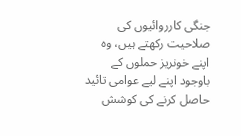جنگی کارروائیوں کی صلاحیت رکھتے ہیں، وہ اپنے خونریز حملوں کے باوجود اپنے لیے عوامی تائید حاصل کرنے کی کوشش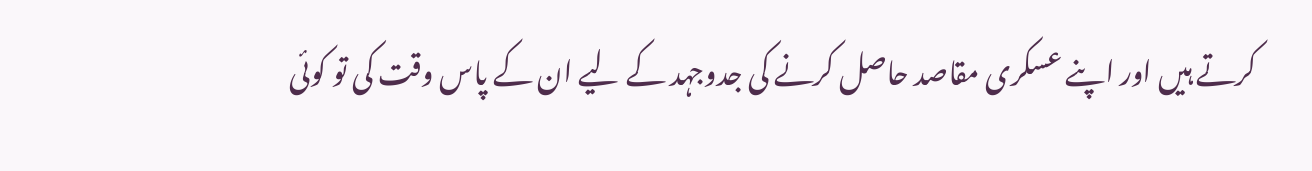کرتے ہیں اور اپنے عسکری مقاصد حاصل کرنے کی جدوجہد کے لیے ان کے پاس وقت کی تو کوئی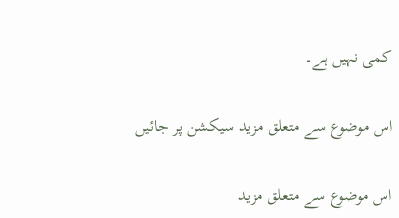کمی نہیں ہے۔

اس موضوع سے متعلق مزید سیکشن پر جائیں

اس موضوع سے متعلق مزید